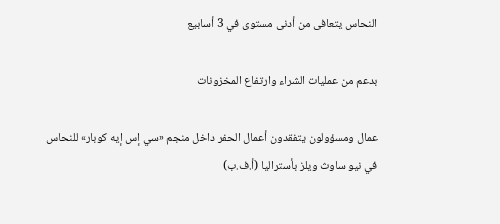النحاس يتعافى من أدنى مستوى في 3 أسابيع

بدعم من عمليات الشراء وارتفاع المخزونات

عمال ومسؤولون يتفقدون أعمال الحفر داخل منجم «سي إس إيه كوبار» للنحاس في نيو ساوث ويلز بأستراليا (أ.ف.ب)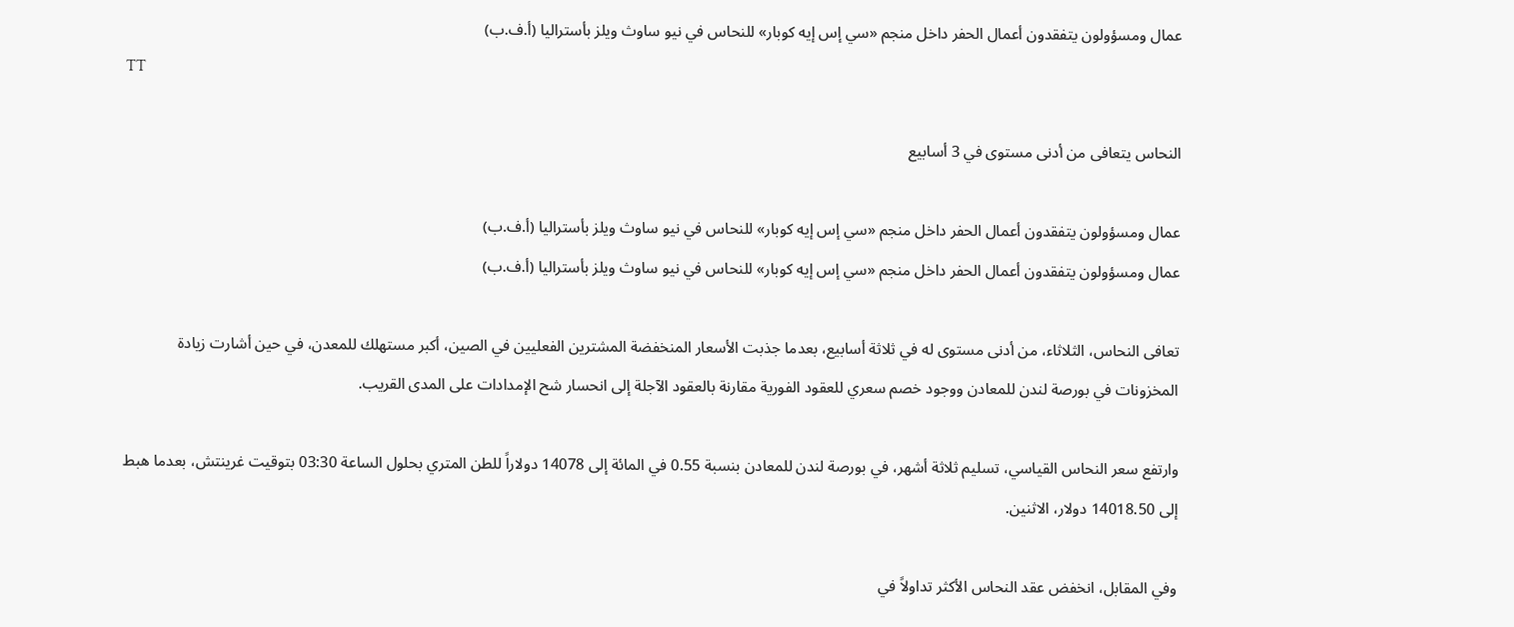عمال ومسؤولون يتفقدون أعمال الحفر داخل منجم «سي إس إيه كوبار» للنحاس في نيو ساوث ويلز بأستراليا (أ.ف.ب)
TT

النحاس يتعافى من أدنى مستوى في 3 أسابيع

عمال ومسؤولون يتفقدون أعمال الحفر داخل منجم «سي إس إيه كوبار» للنحاس في نيو ساوث ويلز بأستراليا (أ.ف.ب)
عمال ومسؤولون يتفقدون أعمال الحفر داخل منجم «سي إس إيه كوبار» للنحاس في نيو ساوث ويلز بأستراليا (أ.ف.ب)

تعافى النحاس، الثلاثاء، من أدنى مستوى له في ثلاثة أسابيع، بعدما جذبت الأسعار المنخفضة المشترين الفعليين في الصين، أكبر مستهلك للمعدن، في حين أشارت زيادة المخزونات في بورصة لندن للمعادن ووجود خصم سعري للعقود الفورية مقارنة بالعقود الآجلة إلى انحسار شح الإمدادات على المدى القريب.

وارتفع سعر النحاس القياسي، تسليم ثلاثة أشهر، في بورصة لندن للمعادن بنسبة 0.55 في المائة إلى 14078 دولاراً للطن المتري بحلول الساعة 03:30 بتوقيت غرينتش، بعدما هبط إلى 14018.50 دولار، الاثنين.

وفي المقابل، انخفض عقد النحاس الأكثر تداولاً في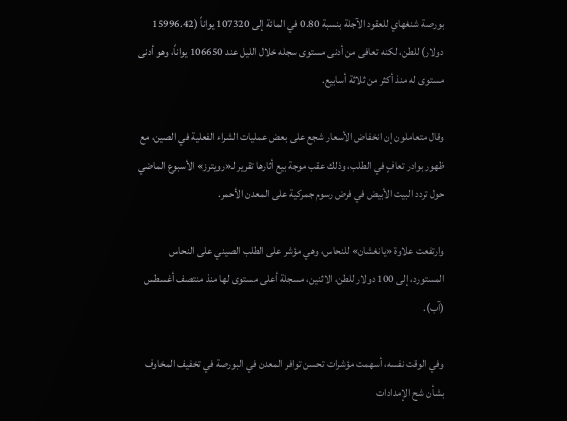بورصة شنغهاي للعقود الآجلة بنسبة 0.80 في المائة إلى 107320 يواناً (15996.42 دولار) للطن، لكنه تعافى من أدنى مستوى سجله خلال الليل عند 106650 يواناً، وهو أدنى مستوى له منذ أكثر من ثلاثة أسابيع.

وقال متعاملون إن انخفاض الأسعار شجع على بعض عمليات الشراء الفعلية في الصين، مع ظهور بوادر تعافٍ في الطلب، وذلك عقب موجة بيع أثارها تقرير لـ«رويترز» الأسبوع الماضي حول تردد البيت الأبيض في فرض رسوم جمركية على المعدن الأحمر.

وارتفعت علاوة «يانغشان» للنحاس، وهي مؤشر على الطلب الصيني على النحاس المستورد، إلى 100 دولار للطن، الاثنين، مسجلة أعلى مستوى لها منذ منتصف أغسطس (آب).

وفي الوقت نفسه، أسهمت مؤشرات تحسن توافر المعدن في البورصة في تخفيف المخاوف بشأن شح الإمدادات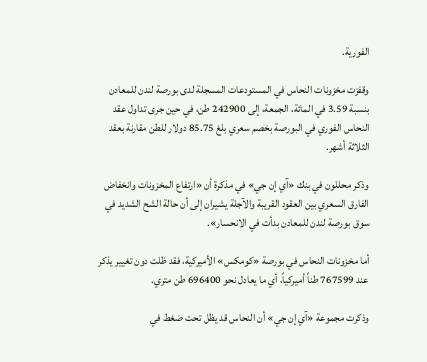الفورية.

وقفزت مخزونات النحاس في المستودعات المسجلة لدى بورصة لندن للمعادن بنسبة 3.59 في المائة، الجمعة، إلى 242900 طن، في حين جرى تداول عقد النحاس الفوري في البورصة بخصم سعري بلغ 85.75 دولار للطن مقارنة بعقد الثلاثة أشهر.

وذكر محللون في بنك «آي إن جي» في مذكرة أن «ارتفاع المخزونات وانخفاض الفارق السعري بين العقود القريبة والآجلة يشيران إلى أن حالة الشح الشديد في سوق بورصة لندن للمعادن بدأت في الانحسار».

أما مخزونات النحاس في بورصة «كومكس» الأميركية، فقد ظلت دون تغيير يذكر عند 767599 طناً أميركياً، أي ما يعادل نحو 696400 طن متري.

وذكرت مجموعة «آي إن جي» أن النحاس قد يظل تحت ضغط في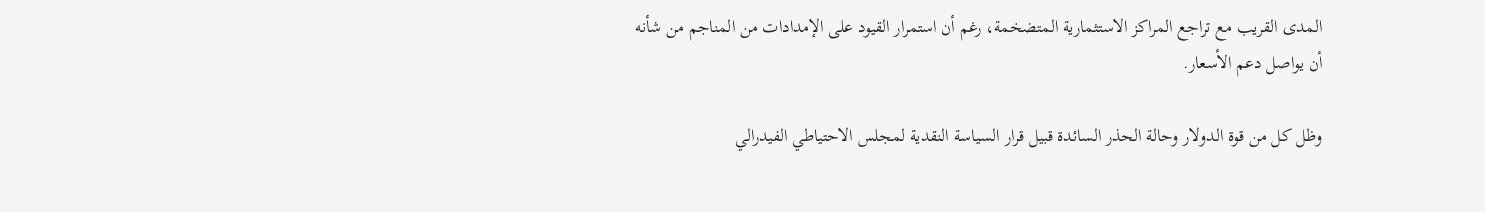المدى القريب مع تراجع المراكز الاستثمارية المتضخمة، رغم أن استمرار القيود على الإمدادات من المناجم من شأنه أن يواصل دعم الأسعار.

وظل كل من قوة الدولار وحالة الحذر السائدة قبيل قرار السياسة النقدية لمجلس الاحتياطي الفيدرالي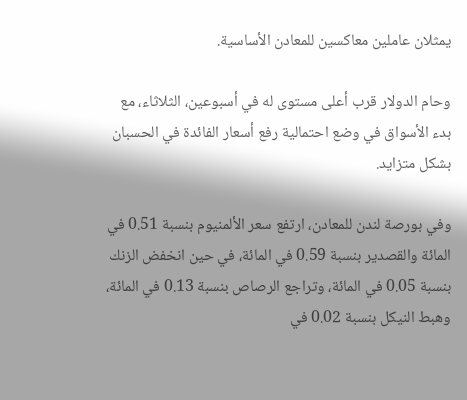يمثلان عاملين معاكسين للمعادن الأساسية.

وحام الدولار قرب أعلى مستوى له في أسبوعين، الثلاثاء، مع بدء الأسواق في وضع احتمالية رفع أسعار الفائدة في الحسبان بشكل متزايد.

وفي بورصة لندن للمعادن، ارتفع سعر الألمنيوم بنسبة 0.51 في المائة والقصدير بنسبة 0.59 في المائة، في حين انخفض الزنك بنسبة 0.05 في المائة، وتراجع الرصاص بنسبة 0.13 في المائة، وهبط النيكل بنسبة 0.02 في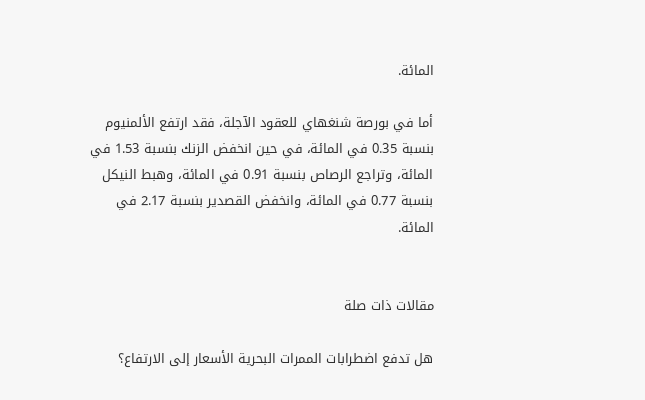المائة.

أما في بورصة شنغهاي للعقود الآجلة، فقد ارتفع الألمنيوم بنسبة 0.35 في المائة، في حين انخفض الزنك بنسبة 1.53 في المائة، وتراجع الرصاص بنسبة 0.91 في المائة، وهبط النيكل بنسبة 0.77 في المائة، وانخفض القصدير بنسبة 2.17 في المائة.


مقالات ذات صلة

هل تدفع اضطرابات الممرات البحرية الأسعار إلى الارتفاع؟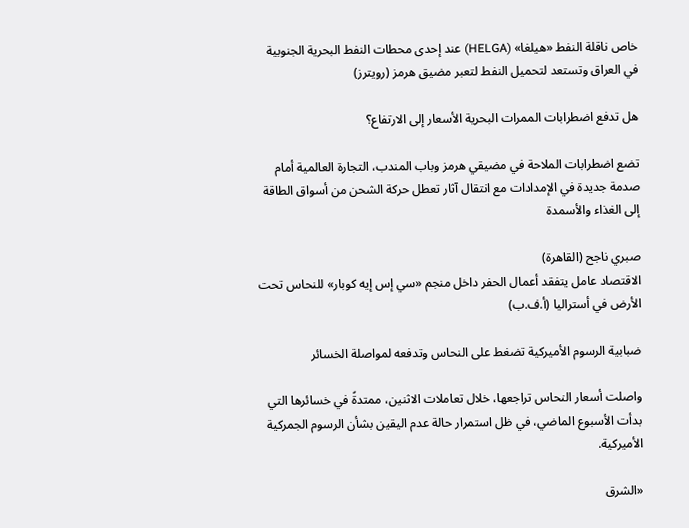خاص ناقلة النفط «هيلغا» (HELGA) عند إحدى محطات النفط البحرية الجنوبية في العراق وتستعد لتحميل النفط لتعبر مضيق هرمز (رويترز)

هل تدفع اضطرابات الممرات البحرية الأسعار إلى الارتفاع؟

تضع اضطرابات الملاحة في مضيقي هرمز وباب المندب، التجارة العالمية أمام صدمة جديدة في الإمدادات مع انتقال آثار تعطل حركة الشحن من أسواق الطاقة إلى الغذاء والأسمدة

صبري ناجح (القاهرة)
الاقتصاد عامل يتفقد أعمال الحفر داخل منجم «سي إس إيه كوبار» للنحاس تحت الأرض في أستراليا (أ.ف.ب)

ضبابية الرسوم الأميركية تضغط على النحاس وتدفعه لمواصلة الخسائر

واصلت أسعار النحاس تراجعها، خلال تعاملات الاثنين، ممتدةً في خسائرها التي بدأت الأسبوع الماضي، في ظل استمرار حالة عدم اليقين بشأن الرسوم الجمركية الأميركية.

«الشرق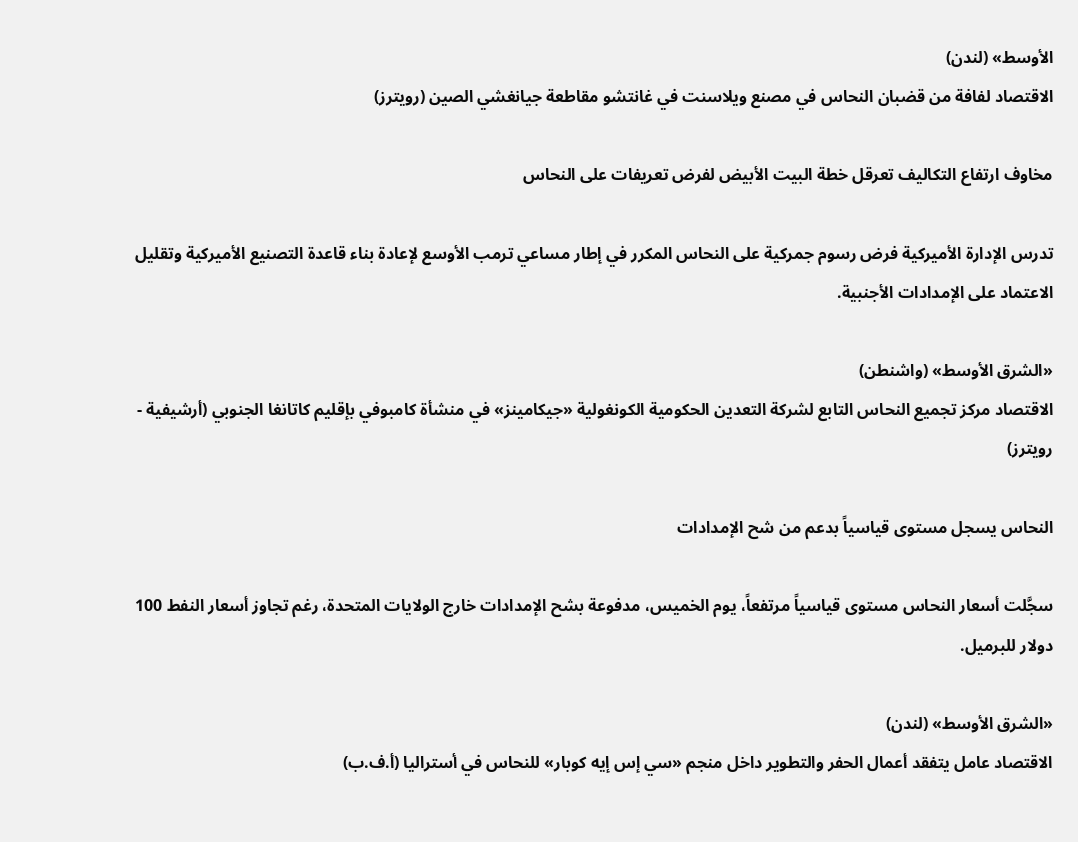الأوسط» (لندن)
الاقتصاد لفافة من قضبان النحاس في مصنع ويلاسنت في غانتشو مقاطعة جيانغشي الصين (رويترز)

مخاوف ارتفاع التكاليف تعرقل خطة البيت الأبيض لفرض تعريفات على النحاس

تدرس الإدارة الأميركية فرض رسوم جمركية على النحاس المكرر في إطار مساعي ترمب الأوسع لإعادة بناء قاعدة التصنيع الأميركية وتقليل الاعتماد على الإمدادات الأجنبية.

«الشرق الأوسط» (واشنطن)
الاقتصاد مركز تجميع النحاس التابع لشركة التعدين الحكومية الكونغولية «جيكامينز» في منشأة كامبوفي بإقليم كاتانغا الجنوبي (أرشيفية - رويترز)

النحاس يسجل مستوى قياسياً بدعم من شح الإمدادات

سجَّلت أسعار النحاس مستوى قياسياً مرتفعاً، يوم الخميس، مدفوعة بشح الإمدادات خارج الولايات المتحدة، رغم تجاوز أسعار النفط 100 دولار للبرميل.

«الشرق الأوسط» (لندن)
الاقتصاد عامل يتفقد أعمال الحفر والتطوير داخل منجم «سي إس إيه كوبار» للنحاس في أستراليا (أ.ف.ب)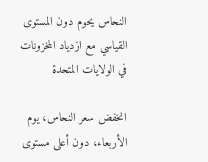النحاس يحوم دون المستوى القياسي مع ازدياد المخزونات في الولايات المتحدة

انخفض سعر النحاس، يوم الأربعاء، دون أعلى مستوى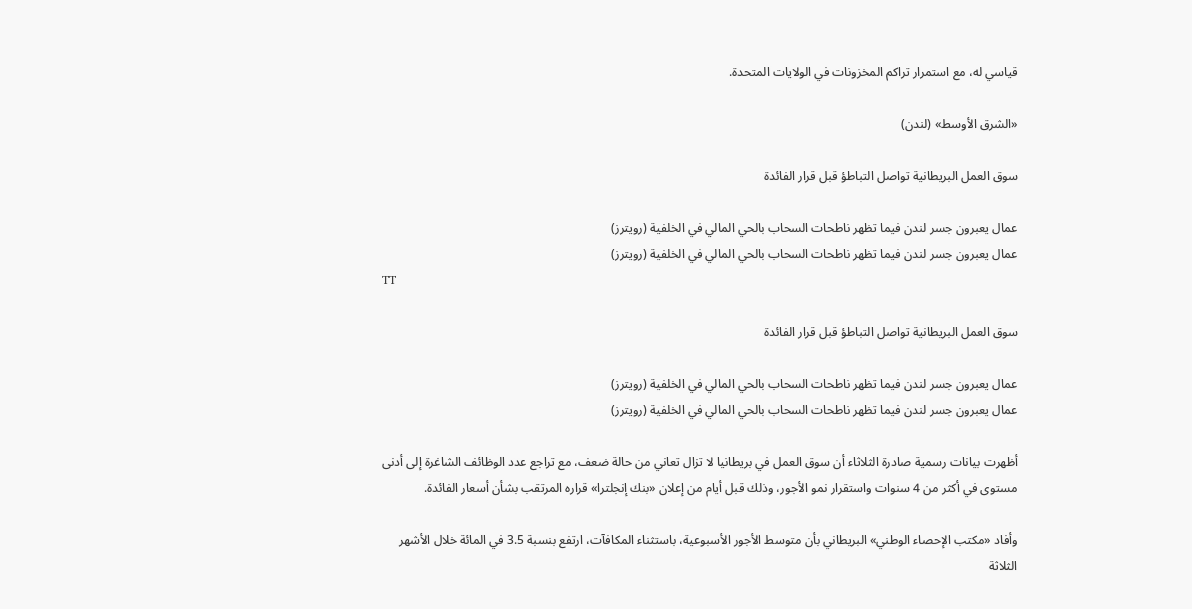قياسي له، مع استمرار تراكم المخزونات في الولايات المتحدة.

«الشرق الأوسط» (لندن)

سوق العمل البريطانية تواصل التباطؤ قبل قرار الفائدة

عمال يعبرون جسر لندن فيما تظهر ناطحات السحاب بالحي المالي في الخلفية (رويترز)
عمال يعبرون جسر لندن فيما تظهر ناطحات السحاب بالحي المالي في الخلفية (رويترز)
TT

سوق العمل البريطانية تواصل التباطؤ قبل قرار الفائدة

عمال يعبرون جسر لندن فيما تظهر ناطحات السحاب بالحي المالي في الخلفية (رويترز)
عمال يعبرون جسر لندن فيما تظهر ناطحات السحاب بالحي المالي في الخلفية (رويترز)

أظهرت بيانات رسمية صادرة الثلاثاء أن سوق العمل في بريطانيا لا تزال تعاني من حالة ضعف، مع تراجع عدد الوظائف الشاغرة إلى أدنى مستوى في أكثر من 4 سنوات واستقرار نمو الأجور، وذلك قبل أيام من إعلان «بنك إنجلترا» قراره المرتقب بشأن أسعار الفائدة.

وأفاد «مكتب الإحصاء الوطني» البريطاني بأن متوسط الأجور الأسبوعية، باستثناء المكافآت، ارتفع بنسبة 3.5 في المائة خلال الأشهر الثلاثة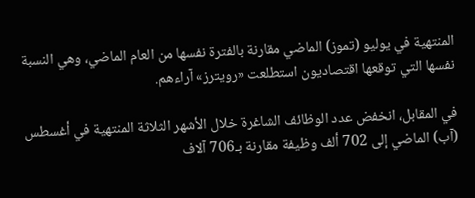المنتهية في يوليو (تموز) الماضي مقارنة بالفترة نفسها من العام الماضي، وهي النسبة نفسها التي توقعها اقتصاديون استطلعت «رويترز» آراءهم.

في المقابل، انخفض عدد الوظائف الشاغرة خلال الأشهر الثلاثة المنتهية في أغسطس (آب) الماضي إلى 702 ألف وظيفة مقارنة بـ706 آلاف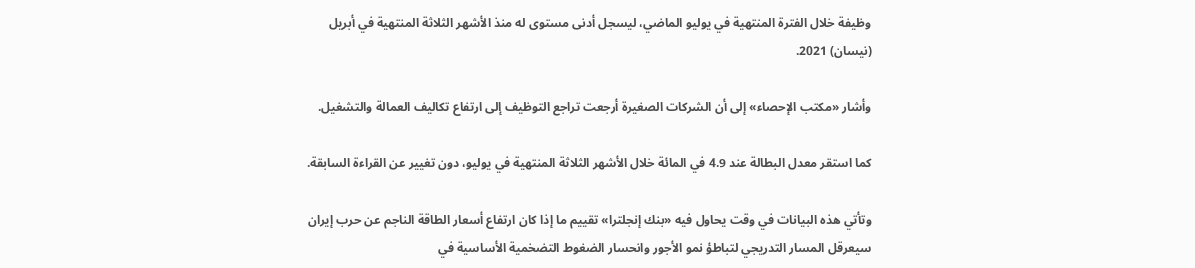وظيفة خلال الفترة المنتهية في يوليو الماضي، ليسجل أدنى مستوى له منذ الأشهر الثلاثة المنتهية في أبريل (نيسان) 2021.

وأشار «مكتب الإحصاء» إلى أن الشركات الصغيرة أرجعت تراجع التوظيف إلى ارتفاع تكاليف العمالة والتشغيل.

كما استقر معدل البطالة عند 4.9 في المائة خلال الأشهر الثلاثة المنتهية في يوليو، دون تغيير عن القراءة السابقة.

وتأتي هذه البيانات في وقت يحاول فيه «بنك إنجلترا» تقييم ما إذا كان ارتفاع أسعار الطاقة الناجم عن حرب إيران سيعرقل المسار التدريجي لتباطؤ نمو الأجور وانحسار الضغوط التضخمية الأساسية في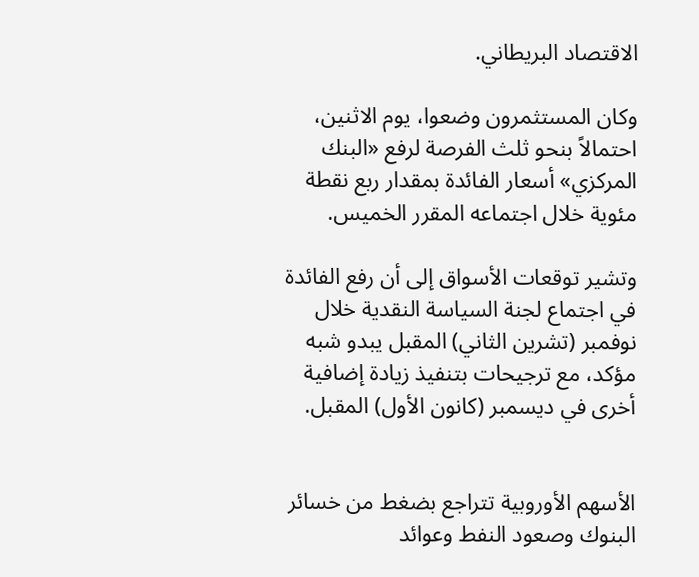الاقتصاد البريطاني.

وكان المستثمرون وضعوا، يوم الاثنين، احتمالاً بنحو ثلث الفرصة لرفع «البنك المركزي» أسعار الفائدة بمقدار ربع نقطة مئوية خلال اجتماعه المقرر الخميس.

وتشير توقعات الأسواق إلى أن رفع الفائدة في اجتماع لجنة السياسة النقدية خلال نوفمبر (تشرين الثاني) المقبل يبدو شبه مؤكد، مع ترجيحات بتنفيذ زيادة إضافية أخرى في ديسمبر (كانون الأول) المقبل.


الأسهم الأوروبية تتراجع بضغط من خسائر البنوك وصعود النفط وعوائد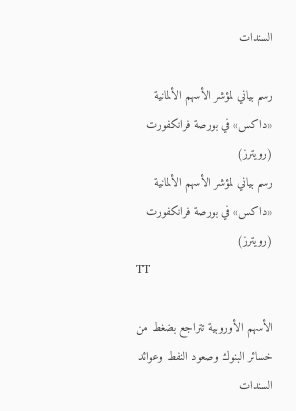السندات

رسم بياني لمؤشر الأسهم الألمانية «داكس» في بورصة فرانكفورت (رويترز)
رسم بياني لمؤشر الأسهم الألمانية «داكس» في بورصة فرانكفورت (رويترز)
TT

الأسهم الأوروبية تتراجع بضغط من خسائر البنوك وصعود النفط وعوائد السندات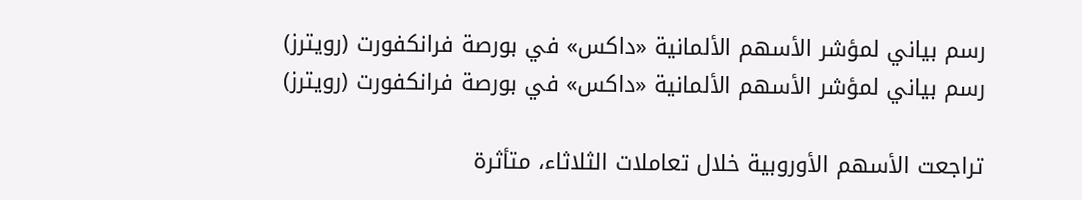رسم بياني لمؤشر الأسهم الألمانية «داكس» في بورصة فرانكفورت (رويترز)
رسم بياني لمؤشر الأسهم الألمانية «داكس» في بورصة فرانكفورت (رويترز)

تراجعت الأسهم الأوروبية خلال تعاملات الثلاثاء، متأثرة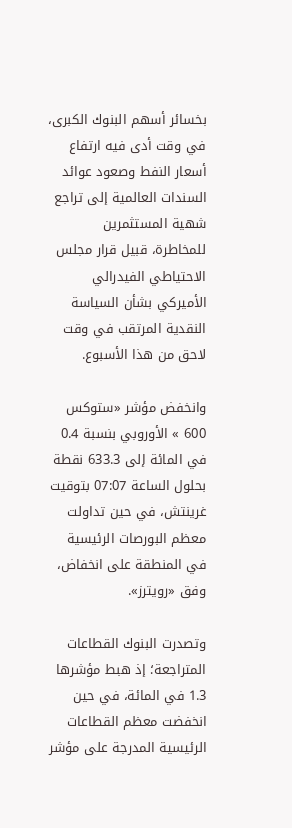بخسائر أسهم البنوك الكبرى، في وقت أدى فيه ارتفاع أسعار النفط وصعود عوائد السندات العالمية إلى تراجع شهية المستثمرين للمخاطرة، قبيل قرار مجلس الاحتياطي الفيدرالي الأميركي بشأن السياسة النقدية المرتقب في وقت لاحق من هذا الأسبوع.

وانخفض مؤشر «ستوكس 600 » الأوروبي بنسبة 0.4 في المائة إلى 633.3 نقطة بحلول الساعة 07:07 بتوقيت غرينتش، في حين تداولت معظم البورصات الرئيسية في المنطقة على انخفاض، وفق «رويترز».

وتصدرت البنوك القطاعات المتراجعة؛ إذ هبط مؤشرها 1.3 في المائة، في حين انخفضت معظم القطاعات الرئيسية المدرجة على مؤشر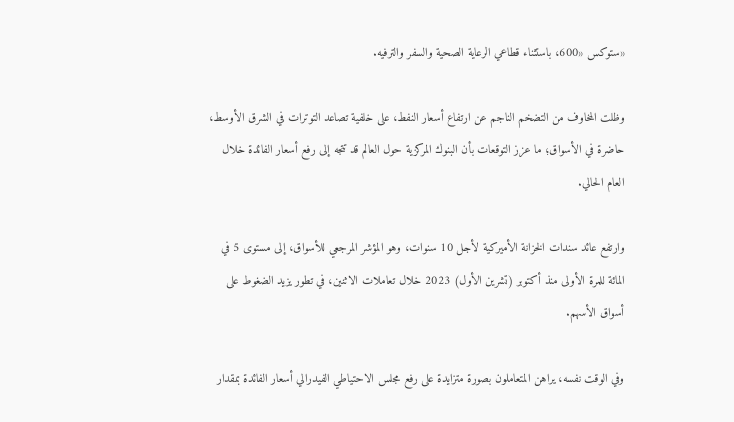«ستوكس «600، باستثناء قطاعي الرعاية الصحية والسفر والترفيه.

وظلت المخاوف من التضخم الناجم عن ارتفاع أسعار النفط، على خلفية تصاعد التوترات في الشرق الأوسط، حاضرة في الأسواق؛ ما عزز التوقعات بأن البنوك المركزية حول العالم قد تتجه إلى رفع أسعار الفائدة خلال العام الحالي.

وارتفع عائد سندات الخزانة الأميركية لأجل 10 سنوات، وهو المؤشر المرجعي للأسواق، إلى مستوى 5 في المائة للمرة الأولى منذ أكتوبر (تشرين الأول) 2023 خلال تعاملات الاثنين، في تطور يزيد الضغوط على أسواق الأسهم.

وفي الوقت نفسه، يراهن المتعاملون بصورة متزايدة على رفع مجلس الاحتياطي الفيدرالي أسعار الفائدة بمقدار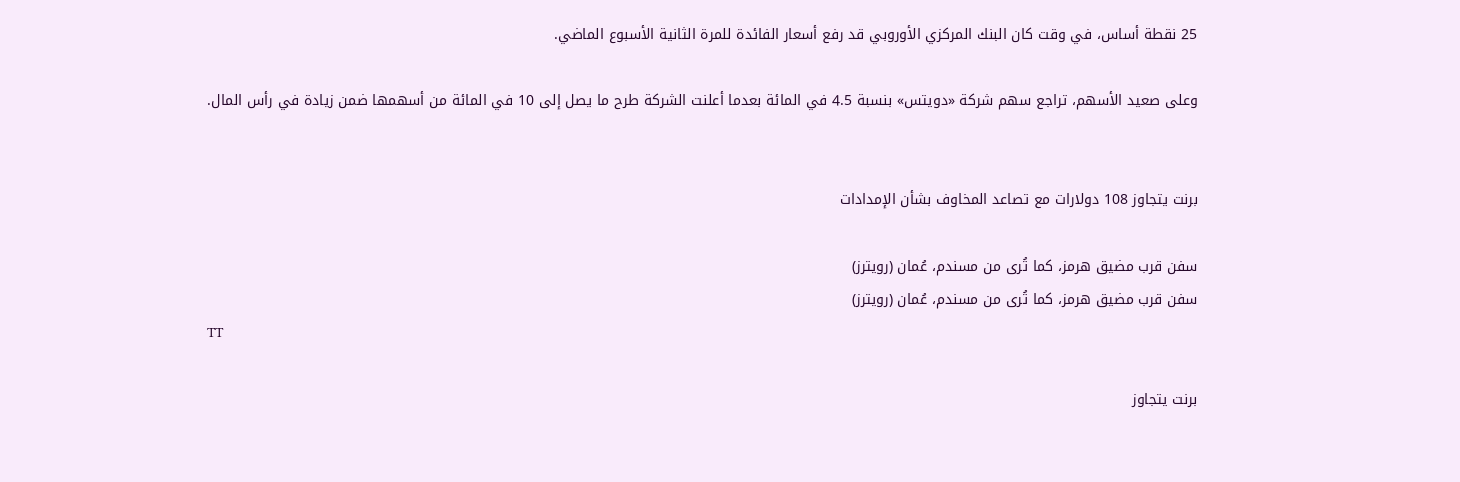25 نقطة أساس، في وقت كان البنك المركزي الأوروبي قد رفع أسعار الفائدة للمرة الثانية الأسبوع الماضي.

وعلى صعيد الأسهم، تراجع سهم شركة «دويتس» بنسبة 4.5 في المائة بعدما أعلنت الشركة طرح ما يصل إلى 10 في المائة من أسهمها ضمن زيادة في رأس المال.


برنت يتجاوز 108 دولارات مع تصاعد المخاوف بشأن الإمدادات

سفن قرب مضيق هرمز، كما تُرى من مسندم، عُمان (رويترز)
سفن قرب مضيق هرمز، كما تُرى من مسندم، عُمان (رويترز)
TT

برنت يتجاوز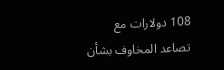108 دولارات مع تصاعد المخاوف بشأن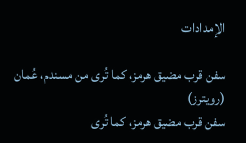الإمدادات

سفن قرب مضيق هرمز، كما تُرى من مسندم، عُمان (رويترز)
سفن قرب مضيق هرمز، كما تُرى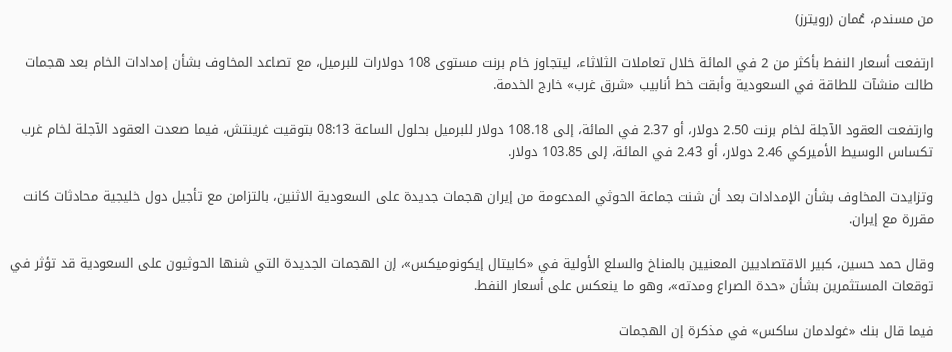من مسندم، عُمان (رويترز)

ارتفعت أسعار النفط بأكثر من 2 في المائة خلال تعاملات الثلاثاء، ليتجاوز خام برنت مستوى 108 دولارات للبرميل، مع تصاعد المخاوف بشأن إمدادات الخام بعد هجمات طالت منشآت للطاقة في السعودية وأبقت خط أنابيب «شرق غرب» خارج الخدمة.

وارتفعت العقود الآجلة لخام برنت 2.50 دولار، أو 2.37 في المائة، إلى 108.18 دولار للبرميل بحلول الساعة 08:13 بتوقيت غرينتش، فيما صعدت العقود الآجلة لخام غرب تكساس الوسيط الأميركي 2.46 دولار، أو 2.43 في المائة، إلى 103.85 دولار.

وتزايدت المخاوف بشأن الإمدادات بعد أن شنت جماعة الحوثي المدعومة من إيران هجمات جديدة على السعودية الاثنين، بالتزامن مع تأجيل دول خليجية محادثات كانت مقررة مع إيران.

وقال حمد حسين، كبير الاقتصاديين المعنيين بالمناخ والسلع الأولية في «كابيتال إيكونوميكس»، إن الهجمات الجديدة التي شنها الحوثيون على السعودية قد تؤثر في توقعات المستثمرين بشأن «حدة الصراع ومدته»، وهو ما ينعكس على أسعار النفط.

فيما قال بنك «غولدمان ساكس» في مذكرة إن الهجمات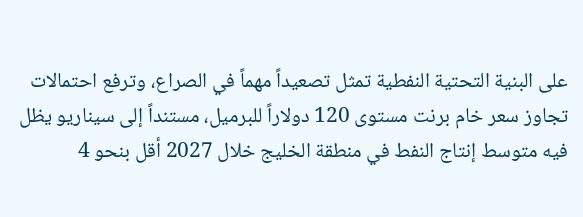على البنية التحتية النفطية تمثل تصعيداً مهماً في الصراع، وترفع احتمالات تجاوز سعر خام برنت مستوى 120 دولاراً للبرميل، مستنداً إلى سيناريو يظل فيه متوسط إنتاج النفط في منطقة الخليج خلال 2027 أقل بنحو 4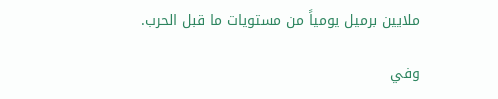ملايين برميل يومياً من مستويات ما قبل الحرب.

وفي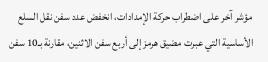مؤشر آخر على اضطراب حركة الإمدادات، انخفض عدد سفن نقل السلع الأساسية التي عبرت مضيق هرمز إلى أربع سفن الاثنين، مقارنة بـ10 سفن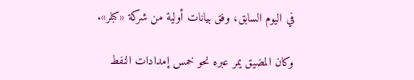في اليوم السابق، وفق بيانات أولية من شركة «كبلر».

وكان المضيق يمر عبره نحو خمس إمدادات النفط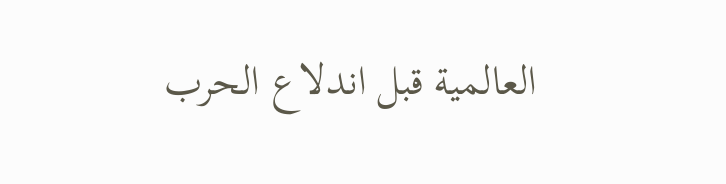العالمية قبل اندلاع الحرب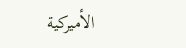الأميركية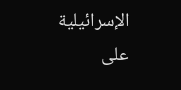الإسرائيلية على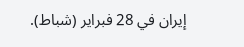إيران في 28 فبراير (شباط).